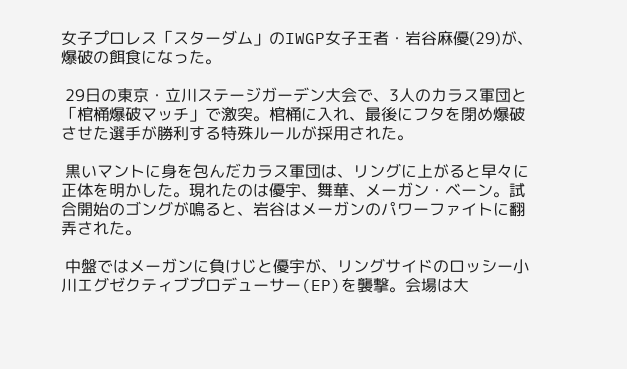女子プロレス「スターダム」のIWGP女子王者・岩谷麻優(29)が、爆破の餌食になった。

 29日の東京・立川ステージガーデン大会で、3人のカラス軍団と「棺桶爆破マッチ」で激突。棺桶に入れ、最後にフタを閉め爆破させた選手が勝利する特殊ルールが採用された。

 黒いマントに身を包んだカラス軍団は、リングに上がると早々に正体を明かした。現れたのは優宇、舞華、メーガン・ベーン。試合開始のゴングが鳴ると、岩谷はメーガンのパワーファイトに翻弄された。

 中盤ではメーガンに負けじと優宇が、リングサイドのロッシー小川エグゼクティブプロデューサー(EP)を襲撃。会場は大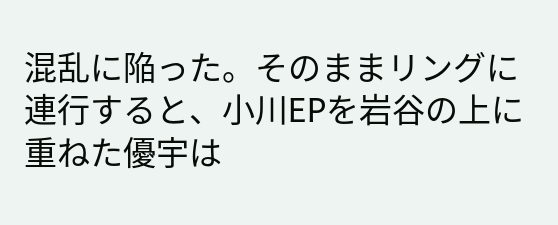混乱に陥った。そのままリングに連行すると、小川EPを岩谷の上に重ねた優宇は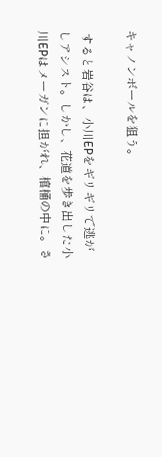キャノンボールを狙う。

 すると岩谷は、小川EPをギリギリで逃がしアシスト。しかし、花道を歩き出した小川EPはメーガンに担がれ、棺桶の中に。さ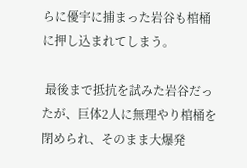らに優宇に捕まった岩谷も棺桶に押し込まれてしまう。

 最後まで抵抗を試みた岩谷だったが、巨体2人に無理やり棺桶を閉められ、そのまま大爆発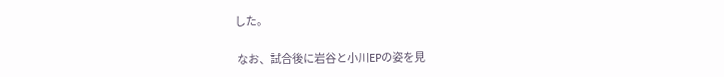した。

 なお、試合後に岩谷と小川EPの姿を見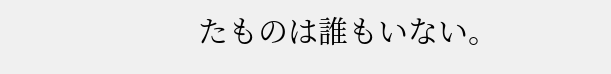たものは誰もいない。